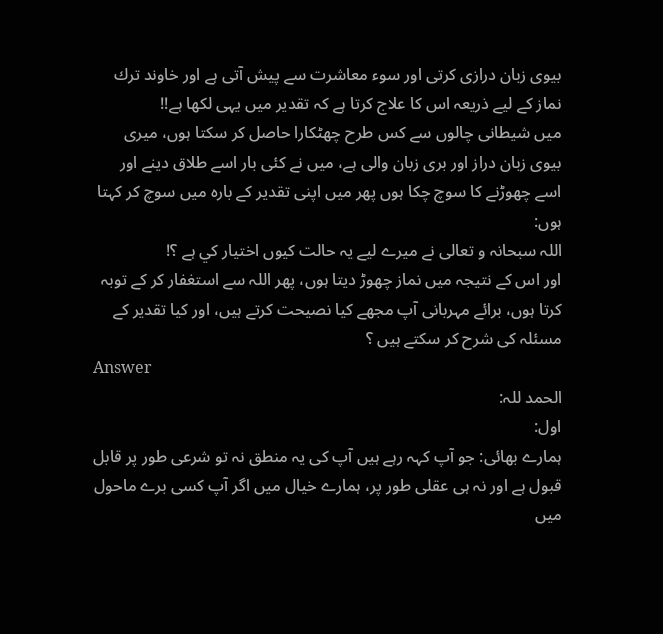بيوى زبان درازى كرتى اور سوء معاشرت سے پيش آتى ہے اور خاوند ترك نماز كے ليے ذريعہ اس كا علاج كرتا ہے كہ تقدير ميں يہى لكھا ہے!!
ميں شيطانى چالوں سے كس طرح چھٹكارا حاصل كر سكتا ہوں، ميرى بيوى زبان دراز اور برى زبان والى ہے، ميں نے كئى بار اسے طلاق دينے اور اسے چھوڑنے كا سوچ چكا ہوں پھر ميں اپنى تقدير كے بارہ ميں سوچ كر كہتا ہوں:
اللہ سبحانہ و تعالى نے ميرے ليے يہ حالت كيوں اختيار كي ہے ؟!
اور اس كے نتيجہ ميں نماز چھوڑ ديتا ہوں، پھر اللہ سے استغفار كر كے توبہ كرتا ہوں، برائے مہربانى آپ مجھے كيا نصيحت كرتے ہيں، اور كيا تقدير كے مسئلہ كى شرح كر سكتے ہيں ؟
Answer
الحمد للہ:
اول:
ہمارے بھائى: جو آپ كہہ رہے ہيں آپ كى يہ منطق نہ تو شرعى طور پر قابل قبول ہے اور نہ ہى عقلى طور پر، ہمارے خيال ميں اگر آپ كسى برے ماحول ميں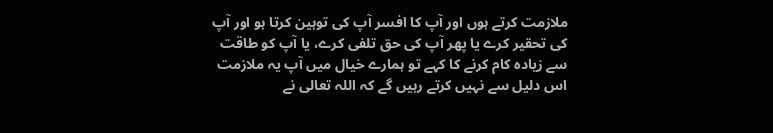ملازمت كرتے ہوں اور آپ كا افسر آپ كى توہين كرتا ہو اور آپ كى تحقير كرے يا پھر آپ كى حق تلفى كرے، يا آپ كو طاقت سے زيادہ كام كرنے كا كہے تو ہمارے خيال ميں آپ يہ ملازمت اس دليل سے نہيں كرتے رہيں گے كہ اللہ تعالى نے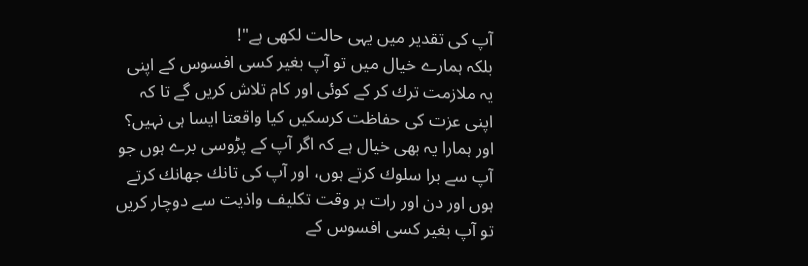آپ كى تقدير ميں يہى حالت لكھى ہے"!
بلكہ ہمارے خيال ميں تو آپ بغير كسى افسوس كے اپنى يہ ملازمت ترك كر كے كوئى اور كام تلاش كريں گے تا كہ اپنى عزت كى حفاظت كرسكيں كيا واقعتا ايسا ہى نہيں؟
اور ہمارا يہ بھى خيال ہے كہ اگر آپ كے پڑوسى برے ہوں جو آپ سے برا سلوك كرتے ہوں، اور آپ كى تانك جھانك كرتے ہوں اور دن اور رات ہر وقت تكليف واذيت سے دوچار كريں تو آپ بغير كسى افسوس كے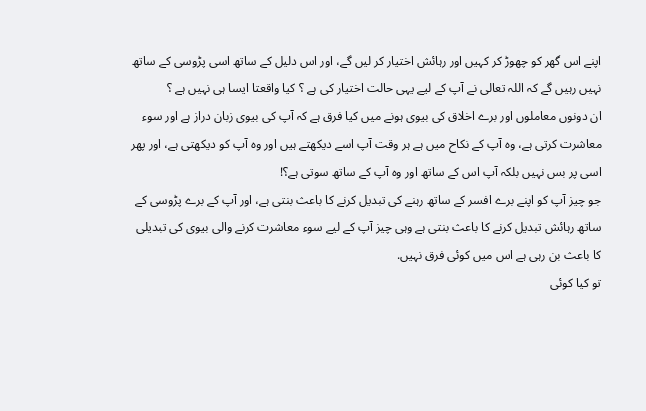اپنے اس گھر كو چھوڑ كر كہيں اور رہائش اختيار كر ليں گے، اور اس دليل كے ساتھ اسى پڑوسى كے ساتھ نہيں رہيں گے كہ اللہ تعالى نے آپ كے ليے يہى حالت اختيار كى ہے ؟ كيا واقعتا ايسا ہى نہيں ہے ؟
ان دونوں معاملوں اور برے اخلاق كى بيوى ہونے ميں كيا فرق ہے كہ آپ كى بيوى زبان دراز ہے اور سوء معاشرت كرتى ہے، وہ آپ كے نكاح ميں ہے ہر وقت آپ اسے ديكھتے ہيں اور وہ آپ كو ديكھتى ہے، اور پھر اسى پر بس نہيں بلكہ آپ اس كے ساتھ اور وہ آپ كے ساتھ سوتى ہے؟!
جو چيز آپ كو اپنے برے افسر كے ساتھ رہنے كى تبديل كرنے كا باعث بنتى ہے، اور آپ كے برے پڑوسى كے ساتھ رہائش تبديل كرنے كا باعث بنتى ہے وہى چيز آپ كے ليے سوء معاشرت كرنے والى بيوى كى تبديلى كا باعث بن رہى ہے اس ميں كوئى فرق نہيں.
تو كيا كوئى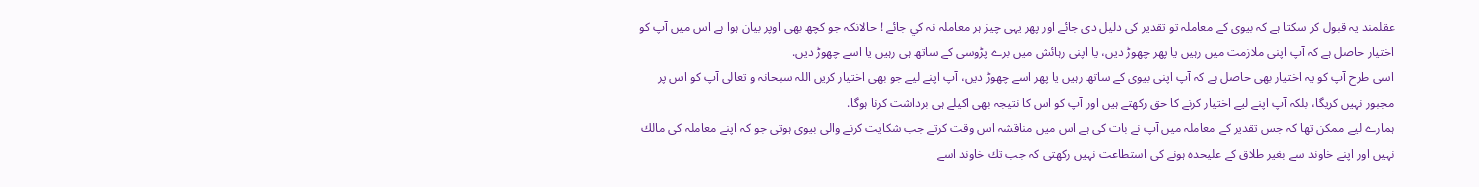عقلمند يہ قبول كر سكتا ہے كہ بيوى كے معاملہ تو تقدير كى دليل دى جائے اور پھر يہى چيز ہر معاملہ نہ كي جائے ! حالانكہ جو كچھ بھى اوپر بيان ہوا ہے اس ميں آپ كو اختيار حاصل ہے كہ آپ اپنى ملازمت ميں رہيں يا پھر چھوڑ ديں، يا اپنى رہائش ميں برے پڑوسى كے ساتھ ہى رہيں يا اسے چھوڑ ديں.
اسى طرح آپ كو يہ اختيار بھى حاصل ہے كہ آپ اپنى بيوى كے ساتھ رہيں يا پھر اسے چھوڑ ديں، آپ اپنے ليے جو بھى اختيار كريں اللہ سبحانہ و تعالى آپ كو اس پر مجبور نہيں كريگا، بلكہ آپ اپنے ليے اختيار كرنے كا حق ركھتے ہيں اور آپ كو اس كا نتيجہ بھى اكيلے ہى برداشت كرنا ہوگا.
ہمارے ليے ممكن تھا كہ جس تقدير كے معاملہ ميں آپ نے بات كى ہے اس ميں مناقشہ اس وقت كرتے جب شكايت كرنے والى بيوى ہوتى جو كہ اپنے معاملہ كى مالك نہيں اور اپنے خاوند سے بغير طلاق كے عليحدہ ہونے كى استطاعت نہيں ركھتى كہ جب تك خاوند اسے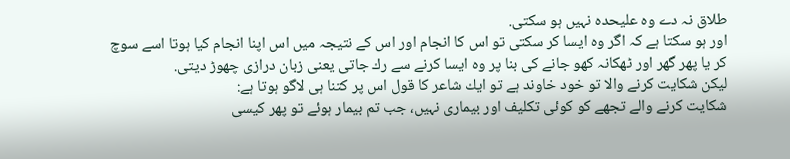طلاق نہ دے وہ عليحدہ نہيں ہو سكتى.
اور ہو سكتا ہے كہ اگر وہ ايسا كر سكتى تو اس كا انجام اور اس كے نتيجہ ميں اس اپنا انجام كيا ہوتا اسے سوچ كر يا پھر گھر اور ٹھكانہ كھو جانے كى بنا پر وہ ايسا كرنے سے رك جاتى يعنى زبان درازى چھوڑ ديتى.
ليكن شكايت كرنے والا تو خود خاوند ہے تو ايك شاعر كا قول اس پر كتنا ہى لاگو ہوتا ہے:
شكايت كرنے والے تجھے كو كوئى تكليف اور بيمارى نہيں، جب تم بيمار ہوئے تو پھر كيسى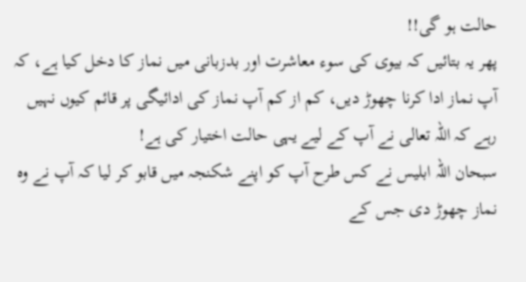حالت ہو گى!!
پھر يہ بتائيں كہ بيوى كى سوء معاشرت اور بدزبانى ميں نماز كا دخل كيا ہے، كہ آپ نماز ادا كرنا چھوڑ ديں، كم از كم آپ نماز كى ادائيگى پر قائم كيوں نہيں رہے كہ اللہ تعالى نے آپ كے ليے يہى حالت اختيار كى ہے!
سبحان اللہ ابليس نے كس طرح آپ كو اپنے شكنجہ ميں قابو كر ليا كہ آپ نے وہ نماز چھوڑ دى جس كے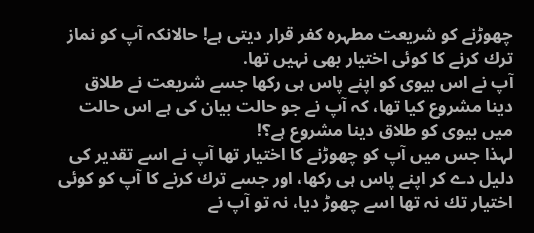چھوڑنے كو شريعت مطہرہ كفر قرار ديتى ہے! حالانكہ آپ كو نماز ترك كرنے كا كوئى اختيار بھى نہيں تھا.
آپ نے اس بيوى كو اپنے پاس ہى ركھا جسے شريعت نے طلاق دينا مشروع كيا تھا، كہ آپ نے جو حالت بيان كى ہے اس حالت ميں بيوى كو طلاق دينا مشروع ہے؟!
لہذا جس ميں آپ كو چھوڑنے كا اختيار تھا آپ نے اسے تقدير كى دليل دے كر اپنے پاس ہى ركھا، اور جسے ترك كرنے كا آپ كو كوئى اختيار تك نہ تھا اسے چھوڑ ديا، نہ تو آپ نے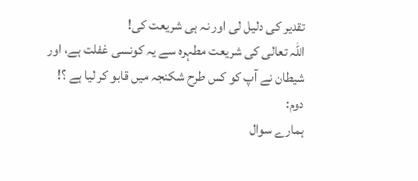تقدير كى دليل لى اور نہ ہى شريعت كى!
اللہ تعالى كى شريعت مطہرہ سے يہ كونسى غفلت ہے، اور شيطان نے آپ كو كس طرح شكنجہ ميں قابو كر ليا ہے ؟!
دوم:
ہمارے سوال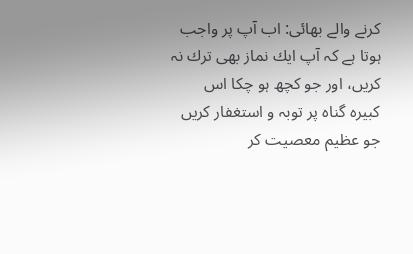كرنے والے بھائى: اب آپ پر واجب ہوتا ہے كہ آپ ايك نماز بھى ترك نہ كريں، اور جو كچھ ہو چكا اس كبيرہ گناہ پر توبہ و استغفار كريں جو عظيم معصيت كر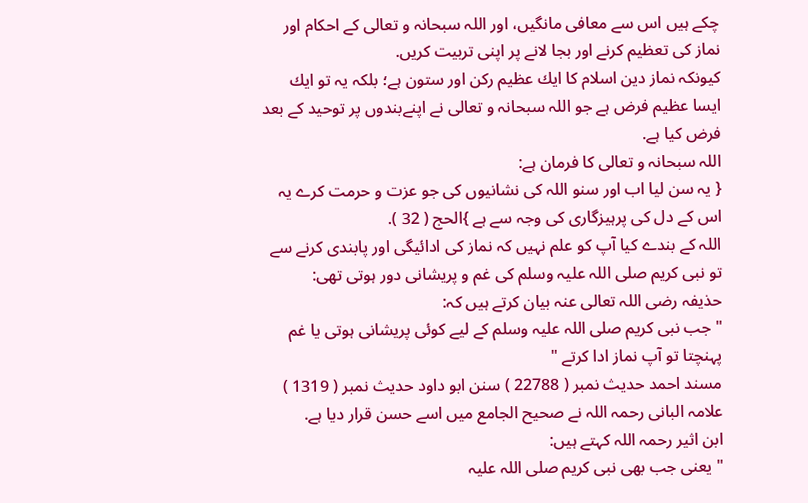چكے ہيں اس سے معافى مانگيں، اور اللہ سبحانہ و تعالى كے احكام اور نماز كى تعظيم كرنے اور بجا لانے پر اپنى تربيت كريں.
كيونكہ نماز دين اسلام كا ايك عظيم ركن اور ستون ہے؛ بلكہ يہ تو ايك ايسا عظيم فرض ہے جو اللہ سبحانہ و تعالى نے اپنےبندوں پر توحيد كے بعد فرض كيا ہے.
اللہ سبحانہ و تعالى كا فرمان ہے:
{ يہ سن ليا اب اور سنو اللہ كى نشانيوں كى جو عزت و حرمت كرے يہ اس كے دل كى پرہيزگارى كى وجہ سے ہے }الحج ( 32 ).
اللہ كے بندے كيا آپ كو علم نہيں كہ نماز كى ادائيگى اور پابندى كرنے سے تو نبى كريم صلى اللہ عليہ وسلم كى غم و پريشانى دور ہوتى تھى:
حذيفہ رضى اللہ تعالى عنہ بيان كرتے ہيں كہ:
" جب نبى كريم صلى اللہ عليہ وسلم كے ليے كوئى پريشانى ہوتى يا غم پہنچتا تو آپ نماز ادا كرتے "
مسند احمد حديث نمبر ( 22788 ) سنن ابو داود حديث نمبر ( 1319 ) علامہ البانى رحمہ اللہ نے صحيح الجامع ميں اسے حسن قرار ديا ہے.
ابن اثير رحمہ اللہ كہتے ہيں:
" يعنى جب بھى نبى كريم صلى اللہ عليہ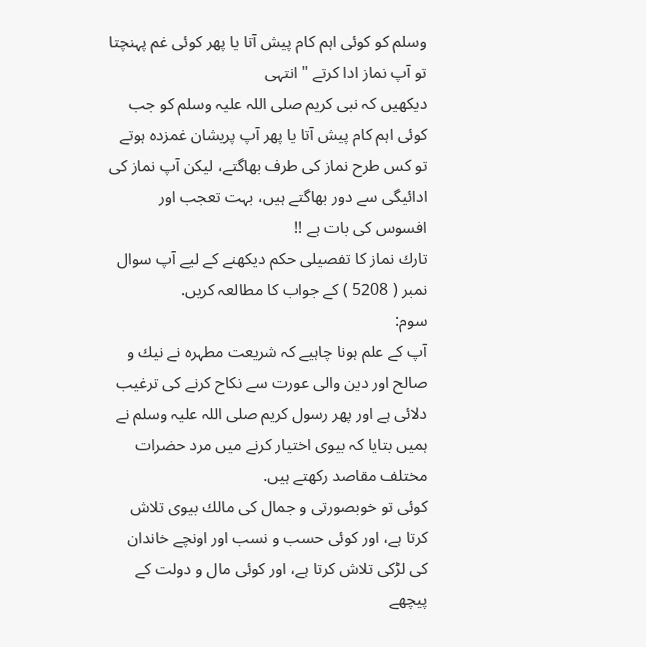وسلم كو كوئى اہم كام پيش آتا يا پھر كوئى غم پہنچتا تو آپ نماز ادا كرتے " انتہى
ديكھيں كہ نبى كريم صلى اللہ عليہ وسلم كو جب كوئى اہم كام پيش آتا يا پھر آپ پريشان غمزدہ ہوتے تو كس طرح نماز كى طرف بھاگتے، ليكن آپ نماز كى ادائيگى سے دور بھاگتے ہيں، بہت تعجب اور افسوس كى بات ہے !!
تارك نماز كا تفصيلى حكم ديكھنے كے ليے آپ سوال نمبر ( 5208 ) كے جواب كا مطالعہ كريں.
سوم:
آپ كے علم ہونا چاہيے كہ شريعت مطہرہ نے نيك و صالح اور دين والى عورت سے نكاح كرنے كى ترغيب دلائى ہے اور پھر رسول كريم صلى اللہ عليہ وسلم نے ہميں بتايا كہ بيوى اختيار كرنے ميں مرد حضرات مختلف مقاصد ركھتے ہيں.
كوئى تو خوبصورتى و جمال كى مالك بيوى تلاش كرتا ہے، اور كوئى حسب و نسب اور اونچے خاندان كى لڑكى تلاش كرتا ہے، اور كوئى مال و دولت كے پيچھے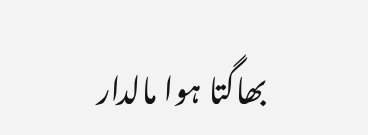بھاگتا ہوا مالدار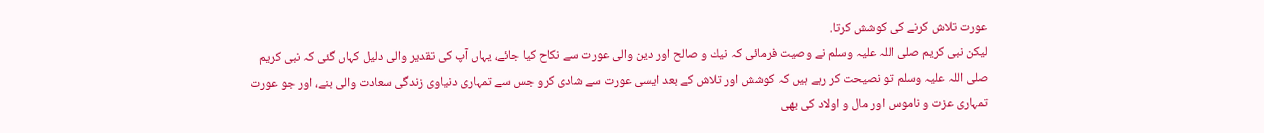عورت تلاش كرنے كى كوشش كرتا.
ليكن نبى كريم صلى اللہ عليہ وسلم نے وصيت فرمائى كہ نيك و صالح اور دين والى عورت سے نكاح كيا جائے، يہاں آپ كى تقدير والى دليل كہاں گئى كہ نبى كريم صلى اللہ عليہ وسلم تو نصيحت كر رہے ہيں كہ كوشش اور تلاش كے بعد ايسى عورت سے شادى كرو جس سے تمہارى دنياوى زندگى سعادت والى بنے، اور جو عورت تمہارى عزت و ناموس اور مال و اولاد كى بھى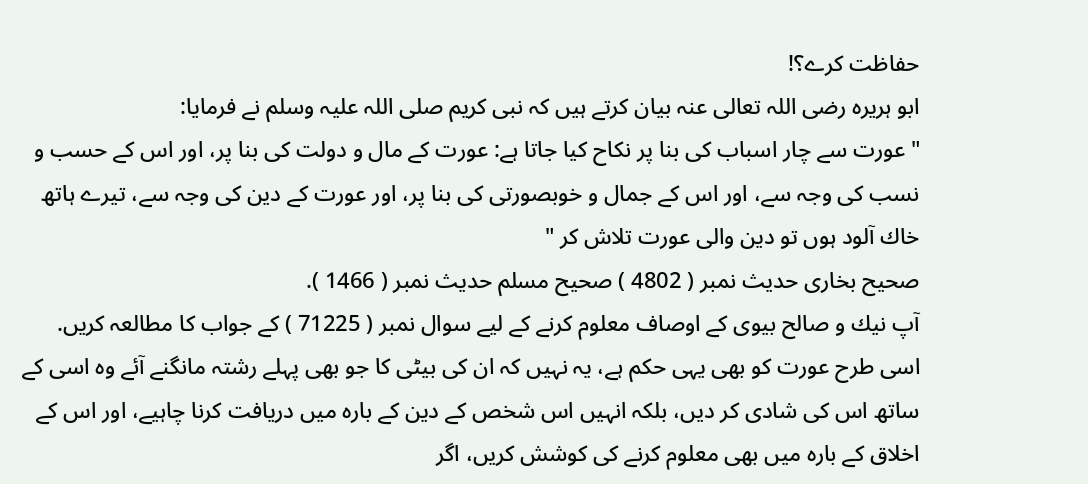حفاظت كرے؟!
ابو ہريرہ رضى اللہ تعالى عنہ بيان كرتے ہيں كہ نبى كريم صلى اللہ عليہ وسلم نے فرمايا:
" عورت سے چار اسباب كى بنا پر نكاح كيا جاتا ہے: عورت كے مال و دولت كى بنا پر، اور اس كے حسب و نسب كى وجہ سے، اور اس كے جمال و خوبصورتى كى بنا پر، اور عورت كے دين كى وجہ سے، تيرے ہاتھ خاك آلود ہوں تو دين والى عورت تلاش كر "
صحيح بخارى حديث نمبر ( 4802 ) صحيح مسلم حديث نمبر ( 1466 ).
آپ نيك و صالح بيوى كے اوصاف معلوم كرنے كے ليے سوال نمبر ( 71225 ) كے جواب كا مطالعہ كريں.
اسى طرح عورت كو بھى يہى حكم ہے، يہ نہيں كہ ان كى بيٹى كا جو بھى پہلے رشتہ مانگنے آئے وہ اسى كے ساتھ اس كى شادى كر ديں، بلكہ انہيں اس شخص كے دين كے بارہ ميں دريافت كرنا چاہيے، اور اس كے اخلاق كے بارہ ميں بھى معلوم كرنے كى كوشش كريں، اگر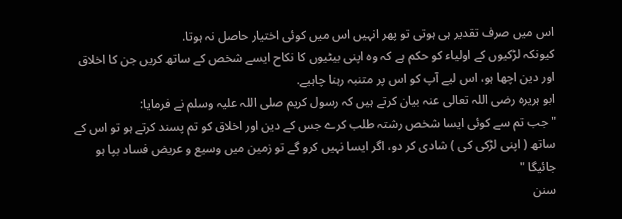اس ميں صرف تقدير ہى ہوتى تو پھر انہيں اس ميں كوئى اختيار حاصل نہ ہوتا.
كيونكہ لڑكيوں كے اولياء كو حكم ہے كہ وہ اپنى بيٹيوں كا نكاح ايسے شخص كے ساتھ كريں جن كا اخلاق اور دين اچھا ہو، اس ليے آپ كو اس پر متنبہ رہنا چاہيے.
ابو ہريرہ رضى اللہ تعالى عنہ بيان كرتے ہيں كہ رسول كريم صلى اللہ عليہ وسلم نے فرمايا:
" جب تم سے كوئى ايسا شخص رشتہ طلب كرے جس كے دين اور اخلاق كو تم پسند كرتے ہو تو اس كے ساتھ ( اپنى لڑكى كى ) شادى كر دو، اگر ايسا نہيں كرو گے تو زمين ميں وسيع و عريض فساد بپا ہو جائيگا "
سنن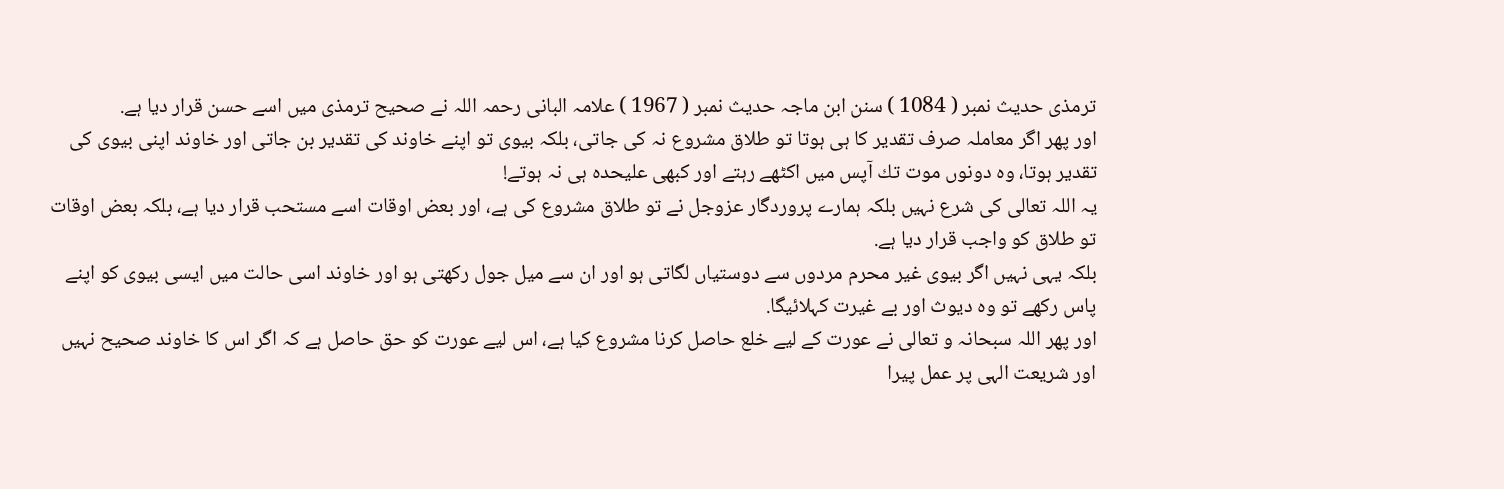ترمذى حديث نمبر ( 1084 ) سنن ابن ماجہ حديث نمبر ( 1967 ) علامہ البانى رحمہ اللہ نے صحيح ترمذى ميں اسے حسن قرار ديا ہے.
اور پھر اگر معاملہ صرف تقدير كا ہى ہوتا تو طلاق مشروع نہ كى جاتى، بلكہ بيوى تو اپنے خاوند كى تقدير بن جاتى اور خاوند اپنى بيوى كى تقدير ہوتا، وہ دونوں موت تك آپس ميں اكٹھے رہتے اور كبھى عليحدہ ہى نہ ہوتے!
يہ اللہ تعالى كى شرع نہيں بلكہ ہمارے پروردگار عزوجل نے تو طلاق مشروع كى ہے، اور بعض اوقات اسے مستحب قرار ديا ہے، بلكہ بعض اوقات تو طلاق كو واجب قرار ديا ہے.
بلكہ يہى نہيں اگر بيوى غير محرم مردوں سے دوستياں لگاتى ہو اور ان سے ميل جول ركھتى ہو اور خاوند اسى حالت ميں ايسى بيوى كو اپنے پاس ركھے تو وہ ديوث اور بے غيرت كہلائيگا.
اور پھر اللہ سبحانہ و تعالى نے عورت كے ليے خلع حاصل كرنا مشروع كيا ہے، اس ليے عورت كو حق حاصل ہے كہ اگر اس كا خاوند صحيح نہيں اور شريعت الہى پر عمل پيرا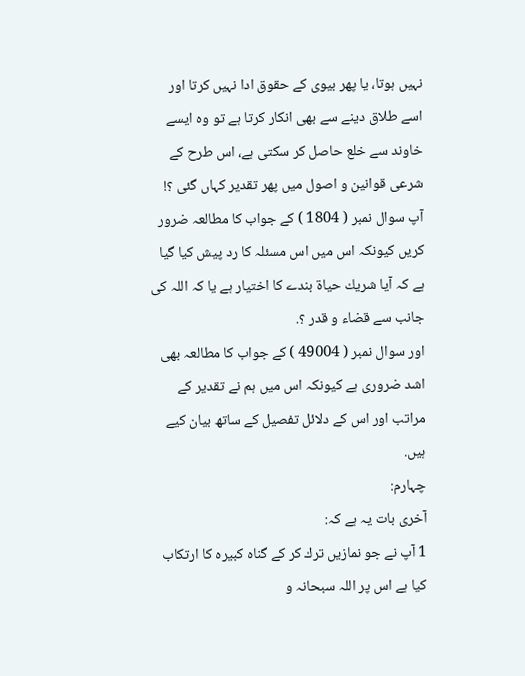نہيں ہوتا، يا پھر بيوى كے حقوق ادا نہيں كرتا اور اسے طلاق دينے سے بھى انكار كرتا ہے تو وہ ايسے خاوند سے خلع حاصل كر سكتى ہے، اس طرح كے شرعى قوانين و اصول ميں پھر تقدير كہاں گئى ؟!
آپ سوال نمبر ( 1804 ) كے جواب كا مطالعہ ضرور كريں كيونكہ اس ميں اس مسئلہ كا رد پيش كيا گيا ہے كہ آيا شريك حياۃ بندے كا اختيار ہے يا كہ اللہ كى جانب سے قضاء و قدر ؟.
اور سوال نمبر ( 49004 ) كے جواب كا مطالعہ بھى اشد ضرورى ہے كيونكہ اس ميں ہم نے تقدير كے مراتب اور اس كے دلائل تفصيل كے ساتھ بيان كيے ہيں.
چہارم:
آخرى بات يہ ہے كہ:
1 آپ نے جو نمازيں ترك كر كے گناہ كبيرہ كا ارتكاب كيا ہے اس پر اللہ سبحانہ و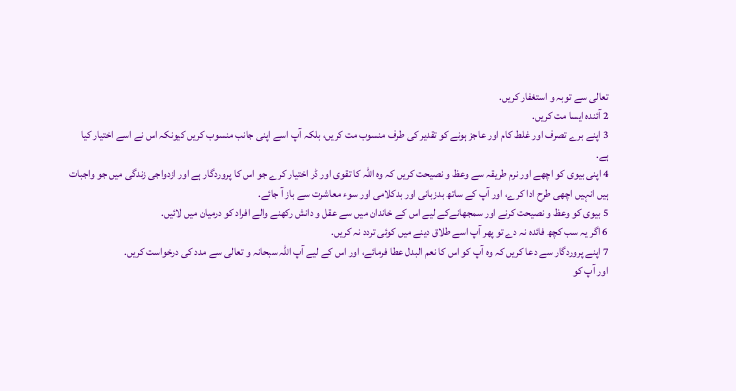تعالى سے توبہ و استغفار كريں.
2 آئندہ ايسا مت كريں.
3 اپنے برے تصرف اور غلط كام اور عاجز ہونے كو تقدير كى طرف منسوب مت كريں، بلكہ آپ اسے اپنى جانب منسوب كريں كيونكہ اس نے اسے اختيار كيا ہے.
4 اپنى بيوى كو اچھے اور نرم طريقہ سے وعظ و نصيحت كريں كہ وہ اللہ كا تقوى اور ڈر اختيار كرے جو اس كا پروردگار ہے اور ازدواجى زندگى ميں جو واجبات ہيں انہيں اچھى طرح ادا كرے، اور آپ كے ساتھ بدزبانى اور بدكلامى اور سوء معاشرت سے باز آ جائے.
5 بيوى كو وعظ و نصيحت كرنے اور سمجھانےكے ليے اس كے خاندان ميں سے عقل و دانش ركھنے والے افراد كو درميان ميں لائيں.
6 اگر يہ سب كچھ فائدہ نہ دے تو پھر آپ اسے طلاق دينے ميں كوئى تردد نہ كريں.
7 اپنے پروردگار سے دعا كريں كہ وہ آپ كو اس كا نعم البدل عطا فرمائے، اور اس كے ليے آپ اللہ سبحانہ و تعالى سے مدد كى درخواست كريں.
اور آپ كو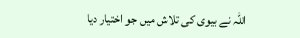اللہ نے بيوى كى تلاش ميں جو اختيار ديا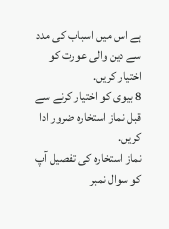ہے اس ميں اسباب كى مدد سے دين والى عورت كو اختيار كريں.
8 بيوى كو اختيار كرنے سے قبل نماز استخارہ ضرور ادا كريں.
نماز استخارہ كى تفصيل آپ كو سوال نمبر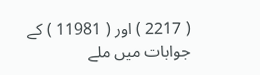( 2217 ) اور ( 11981 ) كے جوابات ميں ملے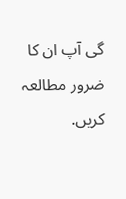گى آپ ان كا ضرور مطالعہ كريں.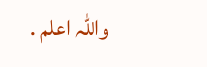واللہ اعلم .